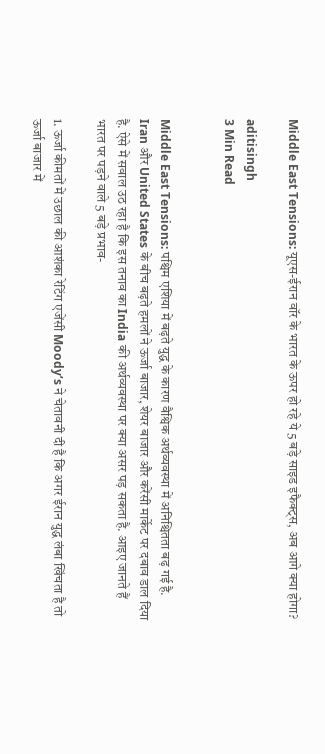Middle East Tensions: यूएस-ईरान वॉर के भारत के ऊपर हो रहे ये 5 बड़े साइड इफैक्ट्स, अब आगे क्या होगा?

aditisingh
3 Min Read


Middle East Tensions: पश्चिम एशिया में बढ़ते युद्ध के कारण वैश्विक अर्थव्यवस्था में अनिश्चितता बढ़ गई है. Iran और United States के बीच बढ़ते हमलों ने ऊर्जा बाजार, शेयर बाजार और करेंसी मार्केट पर दबाव डाल दिया है. ऐसे में सवाल उठ रहा है कि इस तनाव का India की अर्थव्यवस्था पर क्या असर पड़ सकता है. आइए जानते हैं भारत पर पड़ने वाले 5 बड़े प्रभाव-

1. ऊर्जा कीमतों में उछाल की आशंका रेटिंग एजेंसी Moody’s ने चेतावनी दी है कि अगर ईरान युद्ध लंबा खिंचता है तो ऊर्जा बाजार में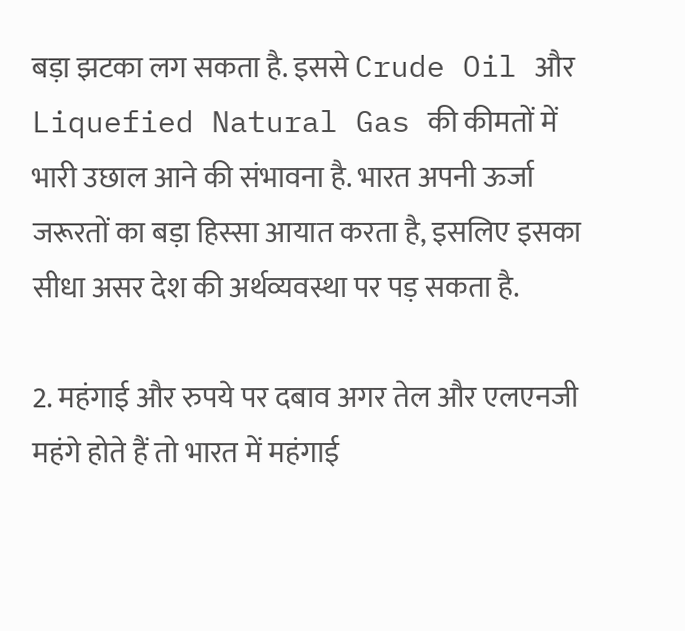बड़ा झटका लग सकता है. इससे Crude Oil और Liquefied Natural Gas की कीमतों में भारी उछाल आने की संभावना है. भारत अपनी ऊर्जा जरूरतों का बड़ा हिस्सा आयात करता है, इसलिए इसका सीधा असर देश की अर्थव्यवस्था पर पड़ सकता है.

2. महंगाई और रुपये पर दबाव अगर तेल और एलएनजी महंगे होते हैं तो भारत में महंगाई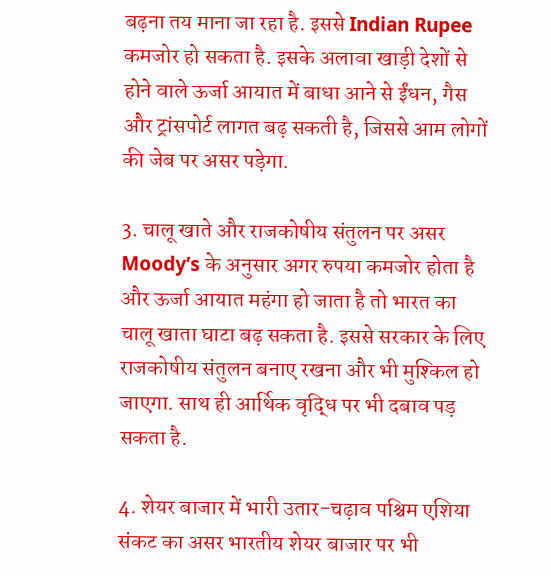बढ़ना तय माना जा रहा है. इससे Indian Rupee कमजोर हो सकता है. इसके अलावा खाड़ी देशों से होने वाले ऊर्जा आयात में बाधा आने से ईंधन, गैस और ट्रांसपोर्ट लागत बढ़ सकती है, जिससे आम लोगों की जेब पर असर पड़ेगा.

3. चालू खाते और राजकोषीय संतुलन पर असर Moody’s के अनुसार अगर रुपया कमजोर होता है और ऊर्जा आयात महंगा हो जाता है तो भारत का चालू खाता घाटा बढ़ सकता है. इससे सरकार के लिए राजकोषीय संतुलन बनाए रखना और भी मुश्किल हो जाएगा. साथ ही आर्थिक वृद्धि पर भी दबाव पड़ सकता है.

4. शेयर बाजार में भारी उतार-चढ़ाव पश्चिम एशिया संकट का असर भारतीय शेयर बाजार पर भी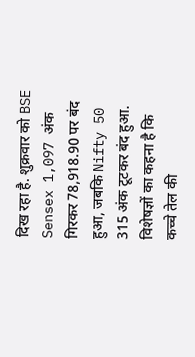दिख रहा है. शुक्रवार को BSE Sensex 1,097 अंक गिरकर 78,918.90 पर बंद हुआ, जबकि Nifty 50 315 अंक टूटकर बंद हुआ. विशेषज्ञों का कहना है कि कच्चे तेल की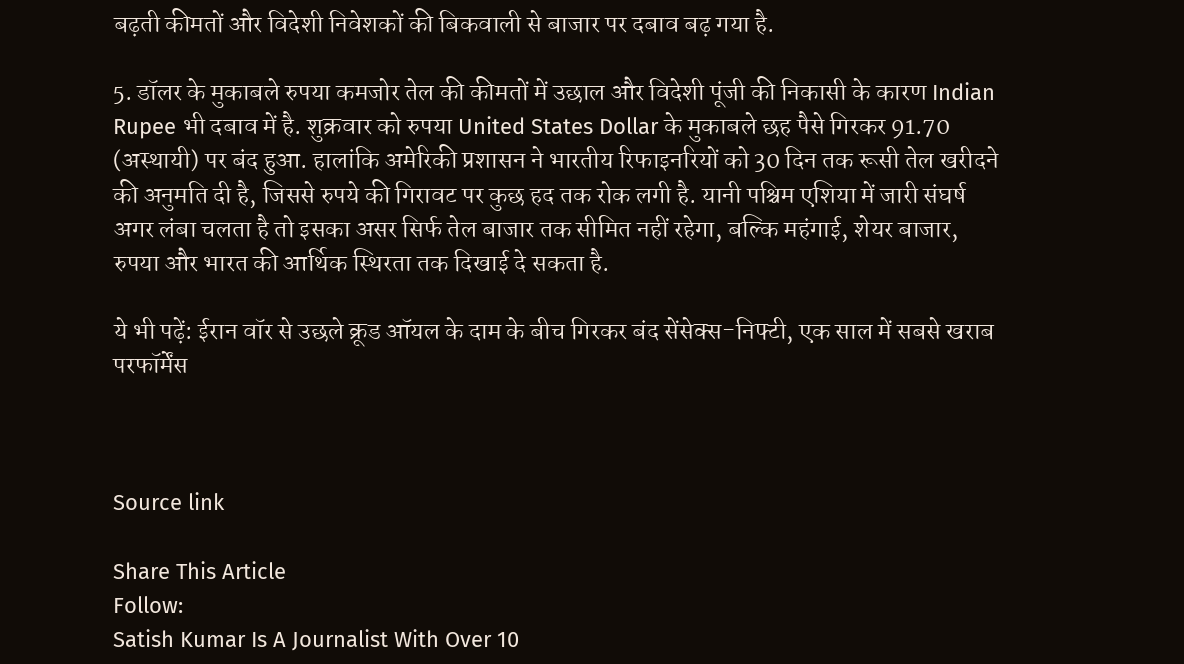बढ़ती कीमतों और विदेशी निवेशकों की बिकवाली से बाजार पर दबाव बढ़ गया है.

5. डॉलर के मुकाबले रुपया कमजोर तेल की कीमतों में उछाल और विदेशी पूंजी की निकासी के कारण Indian Rupee भी दबाव में है. शुक्रवार को रुपया United States Dollar के मुकाबले छह पैसे गिरकर 91.70 (अस्थायी) पर बंद हुआ. हालांकि अमेरिकी प्रशासन ने भारतीय रिफाइनरियों को 30 दिन तक रूसी तेल खरीदने की अनुमति दी है, जिससे रुपये की गिरावट पर कुछ हद तक रोक लगी है. यानी पश्चिम एशिया में जारी संघर्ष अगर लंबा चलता है तो इसका असर सिर्फ तेल बाजार तक सीमित नहीं रहेगा, बल्कि महंगाई, शेयर बाजार, रुपया और भारत की आर्थिक स्थिरता तक दिखाई दे सकता है.

ये भी पढ़ें: ईरान वॉर से उछले क्रूड ऑयल के दाम के बीच गिरकर बंद सेंसेक्स-निफ्टी, एक साल में सबसे खराब परफॉर्मेंस



Source link

Share This Article
Follow:
Satish Kumar Is A Journalist With Over 10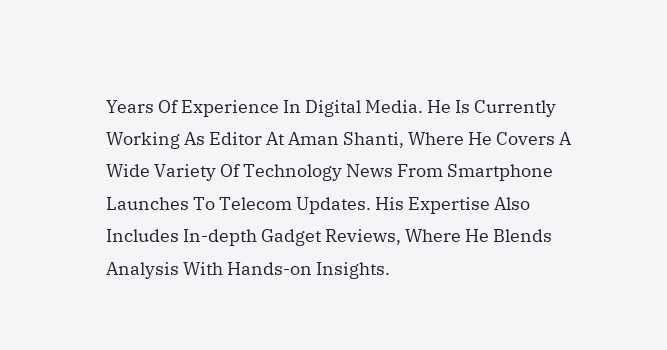Years Of Experience In Digital Media. He Is Currently Working As Editor At Aman Shanti, Where He Covers A Wide Variety Of Technology News From Smartphone Launches To Telecom Updates. His Expertise Also Includes In-depth Gadget Reviews, Where He Blends Analysis With Hands-on Insights.